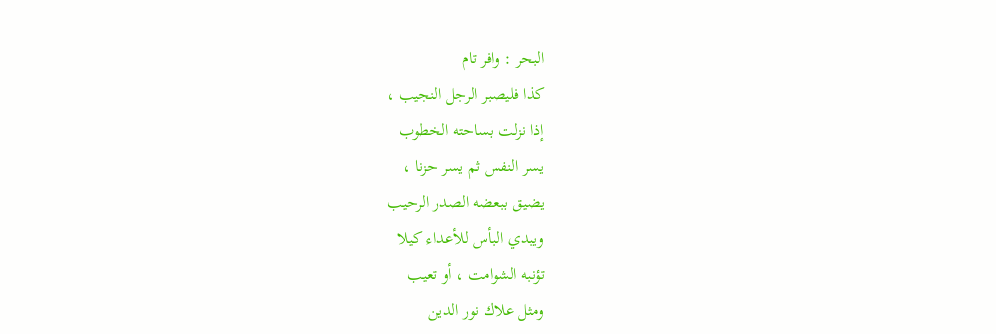البحر : وافر تام
كذا فليصبر الرجل النجيب ،
إذا نزلت بساحته الخطوب
يسر النفس ثم يسر حزنا ،
يضيق ببعضه الصدر الرحيب
ويبدي البأس للأعداء كيلا
تؤنبه الشوامت ، أو تعيب
ومثل علاك نور الدين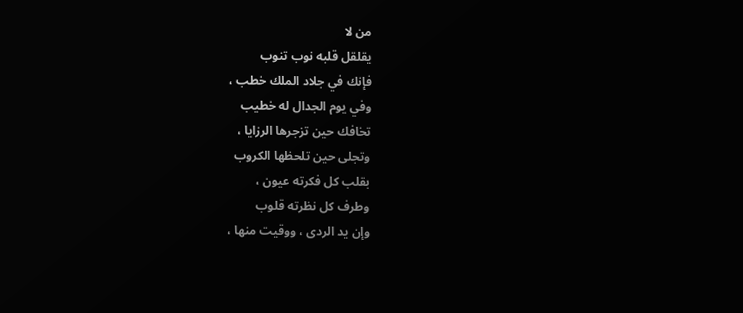من لا
يقلقل قلبه نوب تنوب
فإنك في جلاد الملك خطب ،
وفي يوم الجدال له خطيب
تخافك حين تزجرها الرزايا ،
وتجلى حين تلحظها الكروب
بقلب كل فكرته عيون ،
وطرف كل نظرته قلوب
وإن يد الردى ، ووقيت منها ،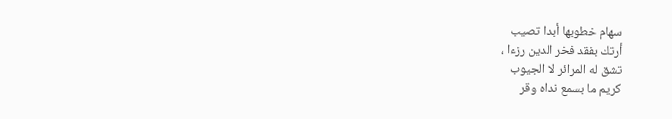سهام خطوبها أبدا تصيب
أرتك بفقد فخر الدين رزءا ،
تشق له المرائر لا الجيوب
كريم ما بسمع نداه وقر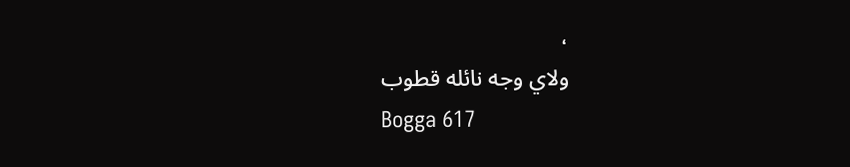،
ولاي وجه نائله قطوب
Bogga 617